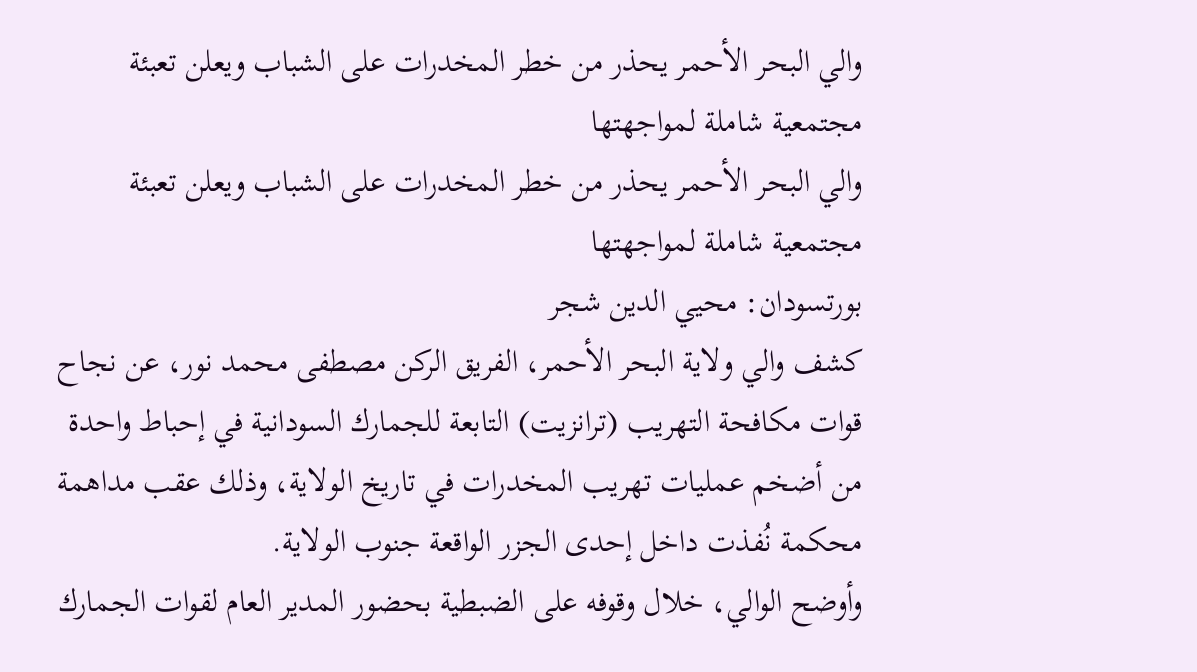والي البحر الأحمر يحذر من خطر المخدرات على الشباب ويعلن تعبئة مجتمعية شاملة لمواجهتها
والي البحر الأحمر يحذر من خطر المخدرات على الشباب ويعلن تعبئة مجتمعية شاملة لمواجهتها
بورتسودان: محيي الدين شجر
كشف والي ولاية البحر الأحمر، الفريق الركن مصطفى محمد نور، عن نجاح قوات مكافحة التهريب (ترانزيت) التابعة للجمارك السودانية في إحباط واحدة من أضخم عمليات تهريب المخدرات في تاريخ الولاية، وذلك عقب مداهمة محكمة نُفذت داخل إحدى الجزر الواقعة جنوب الولاية.
وأوضح الوالي، خلال وقوفه على الضبطية بحضور المدير العام لقوات الجمارك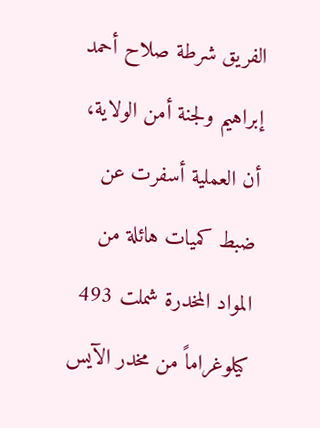الفريق شرطة صلاح أحمد إبراهيم ولجنة أمن الولاية، أن العملية أسفرت عن ضبط كميات هائلة من المواد المخدرة شملت 493 كيلوغراماً من مخدر الآيس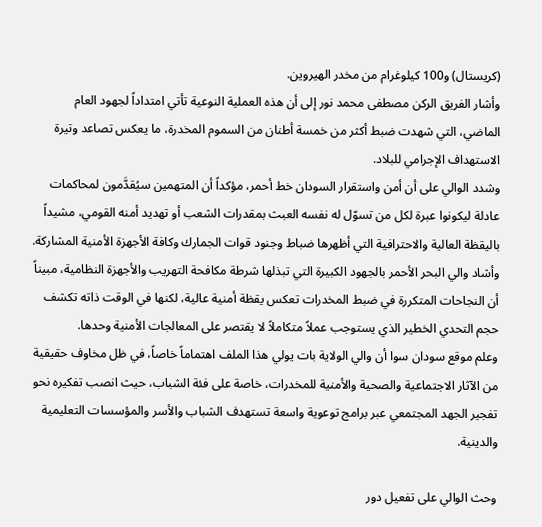(كريستال) و100 كيلوغرام من مخدر الهيروين.
وأشار الفريق الركن مصطفى محمد نور إلى أن هذه العملية النوعية تأتي امتداداً لجهود العام الماضي، التي شهدت ضبط أكثر من خمسة أطنان من السموم المخدرة، ما يعكس تصاعد وتيرة الاستهداف الإجرامي للبلاد.
وشدد الوالي على أن أمن واستقرار السودان خط أحمر، مؤكداً أن المتهمين سيُقدَّمون لمحاكمات عادلة ليكونوا عبرة لكل من تسوّل له نفسه العبث بمقدرات الشعب أو تهديد أمنه القومي، مشيداً باليقظة العالية والاحترافية التي أظهرها ضباط وجنود قوات الجمارك وكافة الأجهزة الأمنية المشاركة.
وأشاد والي البحر الأحمر بالجهود الكبيرة التي تبذلها شرطة مكافحة التهريب والأجهزة النظامية، مبيناً أن النجاحات المتكررة في ضبط المخدرات تعكس يقظة أمنية عالية، لكنها في الوقت ذاته تكشف حجم التحدي الخطير الذي يستوجب عملاً متكاملاً لا يقتصر على المعالجات الأمنية وحدها.
وعلم موقع سودان سوا أن والي الولاية بات يولي هذا الملف اهتماماً خاصاً، في ظل مخاوف حقيقية من الآثار الاجتماعية والصحية والأمنية للمخدرات، خاصة على فئة الشباب، حيث انصب تفكيره نحو تفجير الجهد المجتمعي عبر برامج توعوية واسعة تستهدف الشباب والأسر والمؤسسات التعليمية والدينية.

وحث الوالي على تفعيل دور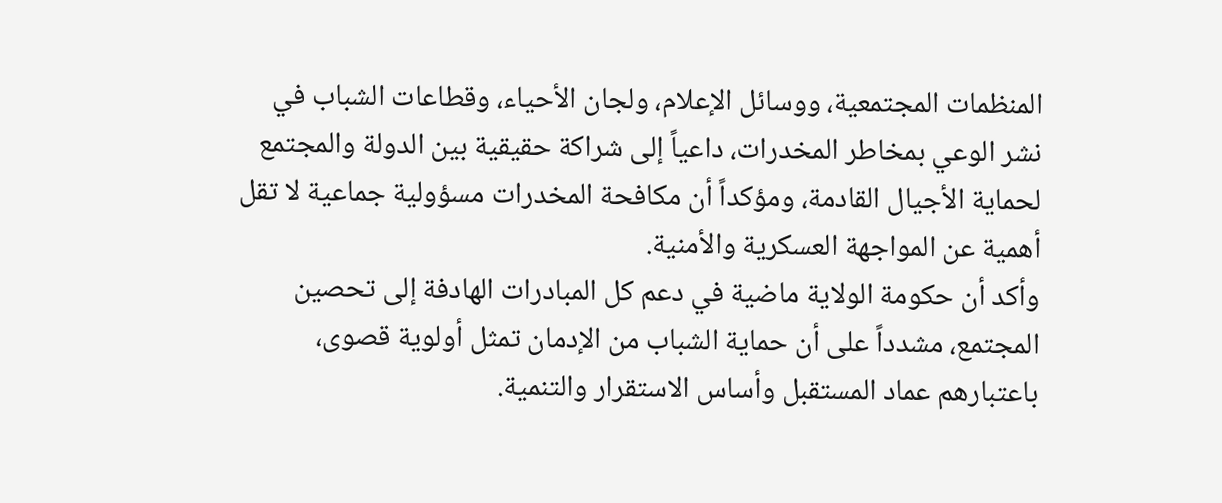المنظمات المجتمعية، ووسائل الإعلام، ولجان الأحياء، وقطاعات الشباب في نشر الوعي بمخاطر المخدرات، داعياً إلى شراكة حقيقية بين الدولة والمجتمع لحماية الأجيال القادمة، ومؤكداً أن مكافحة المخدرات مسؤولية جماعية لا تقل أهمية عن المواجهة العسكرية والأمنية.
وأكد أن حكومة الولاية ماضية في دعم كل المبادرات الهادفة إلى تحصين المجتمع، مشدداً على أن حماية الشباب من الإدمان تمثل أولوية قصوى، باعتبارهم عماد المستقبل وأساس الاستقرار والتنمية.